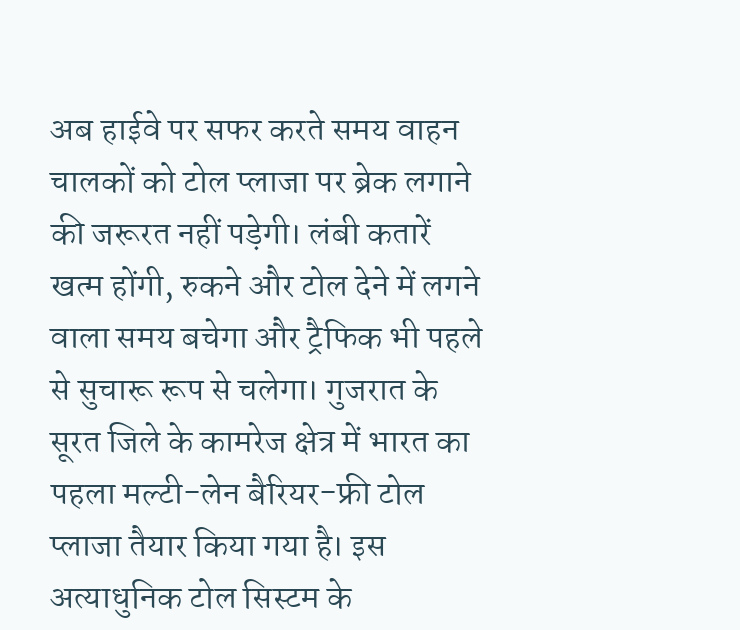अब हाईवे पर सफर करते समय वाहन चालकों को टोल प्लाजा पर ब्रेक लगाने की जरूरत नहीं पड़ेगी। लंबी कतारें खत्म होंगी, रुकने और टोल देने में लगने वाला समय बचेगा और ट्रैफिक भी पहले से सुचारू रूप से चलेगा। गुजरात के सूरत जिले के कामरेज क्षेत्र में भारत का पहला मल्टी-लेन बैरियर-फ्री टोल प्लाजा तैयार किया गया है। इस अत्याधुनिक टोल सिस्टम के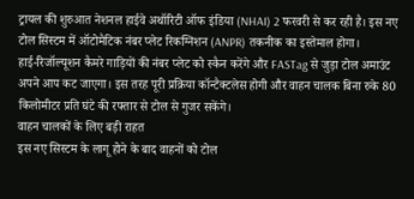ट्रायल की शुरुआत नेशनल हाईवे अथॉरिटी ऑफ इंडिया (NHAI) 2 फरवरी से कर रही है। इस नए टोल सिस्टम में ऑटोमैटिक नंबर प्लेट रिकग्निशन (ANPR) तकनीक का इस्तेमाल होगा।
हाई-रिजॉल्यूशन कैमरे गाड़ियों की नंबर प्लेट को स्कैन करेंगे और FASTag से जुड़ा टोल अमाउंट अपने आप कट जाएगा। इस तरह पूरी प्रक्रिया कॉन्टैक्टलेस होगी और वाहन चालक बिना रुके 80 किलोमीटर प्रति घंटे की रफ्तार से टोल से गुजर सकेंगे।
वाहन चालकों के लिए बड़ी राहत
इस नए सिस्टम के लागू होने के बाद वाहनों को टोल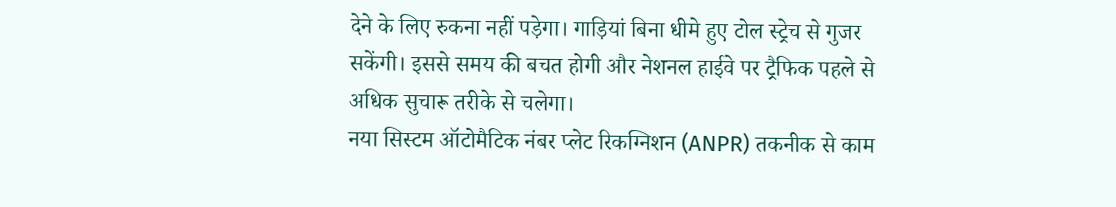देने के लिए रुकना नहीं पड़ेगा। गाड़ियां बिना धीमे हुए टोल स्ट्रेच से गुजर सकेंगी। इससे समय की बचत होगी और नेशनल हाईवे पर ट्रैफिक पहले से अधिक सुचारू तरीके से चलेगा।
नया सिस्टम ऑटोमैटिक नंबर प्लेट रिकग्निशन (ANPR) तकनीक से काम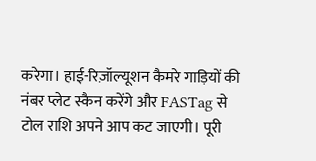करेगा। हाई-रिज़ॉल्यूशन कैमरे गाड़ियों की नंबर प्लेट स्कैन करेंगे और FASTag से टोल राशि अपने आप कट जाएगी। पूरी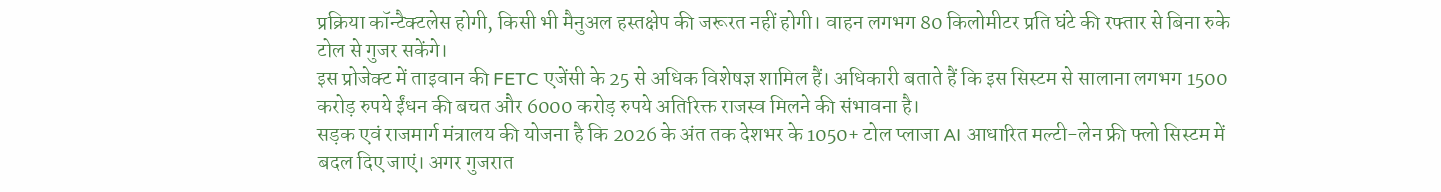प्रक्रिया कॉन्टैक्टलेस होगी, किसी भी मैनुअल हस्तक्षेप की जरूरत नहीं होगी। वाहन लगभग 80 किलोमीटर प्रति घंटे की रफ्तार से बिना रुके टोल से गुजर सकेंगे।
इस प्रोजेक्ट में ताइवान की FETC एजेंसी के 25 से अधिक विशेषज्ञ शामिल हैं। अधिकारी बताते हैं कि इस सिस्टम से सालाना लगभग 1500 करोड़ रुपये ईंधन की बचत और 6000 करोड़ रुपये अतिरिक्त राजस्व मिलने की संभावना है।
सड़क एवं राजमार्ग मंत्रालय की योजना है कि 2026 के अंत तक देशभर के 1050+ टोल प्लाजा AI आधारित मल्टी-लेन फ्री फ्लो सिस्टम में बदल दिए जाएं। अगर गुजरात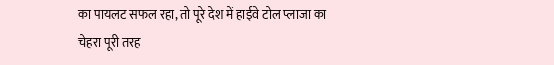का पायलट सफल रहा, तो पूरे देश में हाईवे टोल प्लाजा का चेहरा पूरी तरह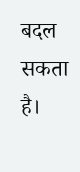बदल सकता है।